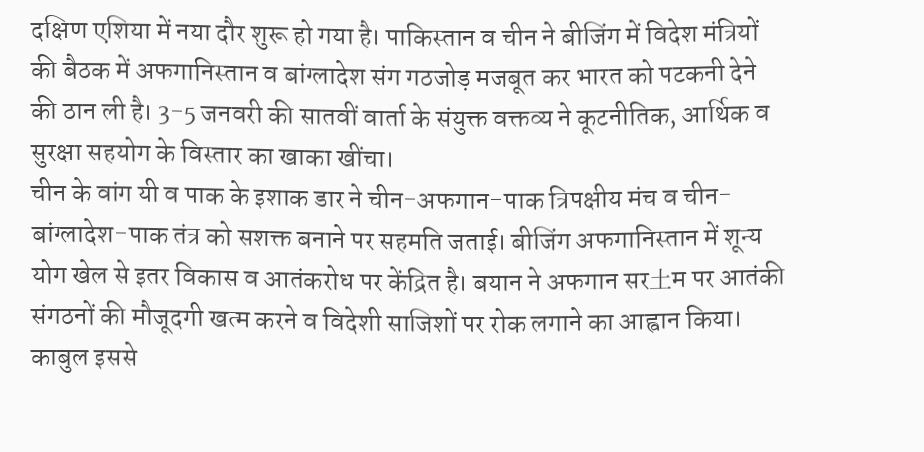दक्षिण एशिया में नया दौर शुरू हो गया है। पाकिस्तान व चीन ने बीजिंग में विदेश मंत्रियों की बैठक में अफगानिस्तान व बांग्लादेश संग गठजोड़ मजबूत कर भारत को पटकनी देने की ठान ली है। 3-5 जनवरी की सातवीं वार्ता के संयुक्त वक्तव्य ने कूटनीतिक, आर्थिक व सुरक्षा सहयोग के विस्तार का खाका खींचा।
चीन के वांग यी व पाक के इशाक डार ने चीन-अफगान-पाक त्रिपक्षीय मंच व चीन-बांग्लादेश-पाक तंत्र को सशक्त बनाने पर सहमति जताई। बीजिंग अफगानिस्तान में शून्य योग खेल से इतर विकास व आतंकरोध पर केंद्रित है। बयान ने अफगान सर土म पर आतंकी संगठनों की मौजूदगी खत्म करने व विदेशी साजिशों पर रोक लगाने का आह्वान किया।
काबुल इससे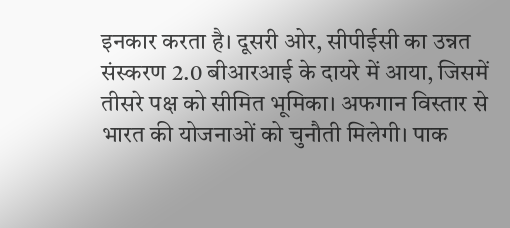इनकार करता है। दूसरी ओर, सीपीईसी का उन्नत संस्करण 2.0 बीआरआई के दायरे में आया, जिसमें तीसरे पक्ष को सीमित भूमिका। अफगान विस्तार से भारत की योजनाओं को चुनौती मिलेगी। पाक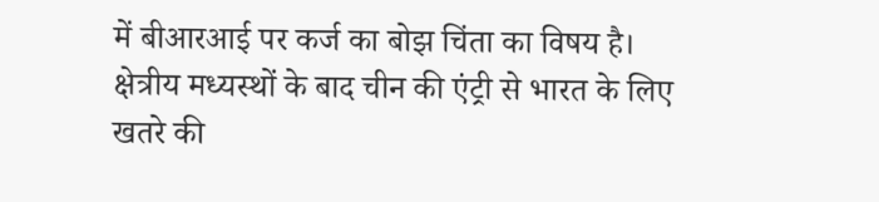में बीआरआई पर कर्ज का बोझ चिंता का विषय है।
क्षेत्रीय मध्यस्थों के बाद चीन की एंट्री से भारत के लिए खतरे की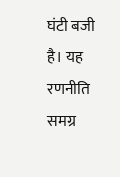घंटी बजी है। यह रणनीति समग्र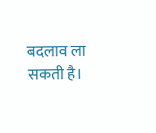बदलाव ला सकती है।